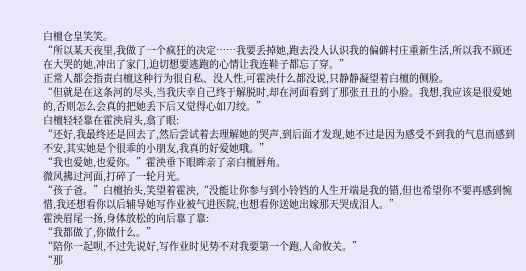白檀仓皇笑笑。
“所以某天夜里,我做了一个疯狂的决定……我要丢掉她,跑去没人认识我的偏僻村庄重新生活,所以我不顾还在大哭的她,冲出了家门,迫切想要逃跑的心情让我连鞋子都忘了穿。”
正常人都会指责白檀这种行为很自私、没人性,可霍泱什么都没说,只静静凝望着白檀的侧脸。
“但就是在这条河的尽头,当我庆幸自己终于解脱时,却在河面看到了那张丑丑的小脸。我想,我应该是很爱她的,否则怎么会真的把她丢下后又觉得心如刀绞。”
白檀轻轻靠在霍泱肩头,翕了眼:
“还好,我最终还是回去了,然后尝试着去理解她的哭声,到后面才发现,她不过是因为感受不到我的气息而感到不安,其实她是个很乖的小朋友,我真的好爱她哦。”
“我也爱她,也爱你。”霍泱垂下眼眸亲了亲白檀唇角。
微风拂过河面,打碎了一轮月光。
“孩子爸。”白檀抬头,笑望着霍泱,“没能让你参与到小铃铛的人生开端是我的错,但也希望你不要再感到惋惜,我还想看你以后辅导她写作业被气进医院,也想看你送她出嫁那天哭成泪人。”
霍泱眉尾一扬,身体放松的向后靠了靠:
“我都做了,你做什么。”
“陪你一起呗,不过先说好,写作业时见势不对我要第一个跑,人命攸关。”
“那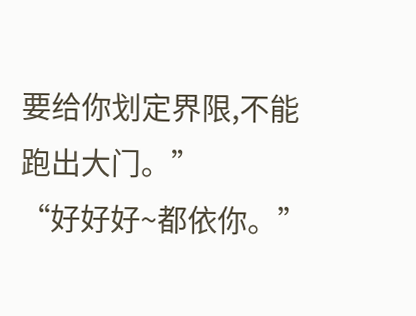要给你划定界限,不能跑出大门。”
“好好好~都依你。”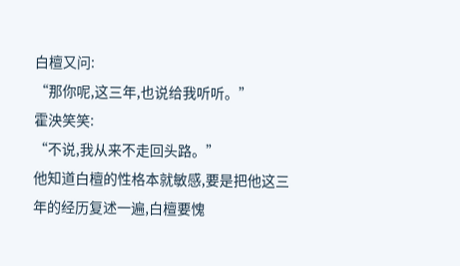白檀又问:
“那你呢,这三年,也说给我听听。”
霍泱笑笑:
“不说,我从来不走回头路。”
他知道白檀的性格本就敏感,要是把他这三年的经历复述一遍,白檀要愧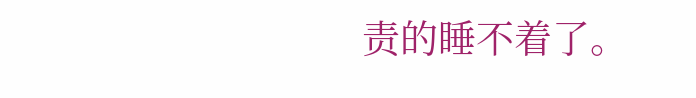责的睡不着了。